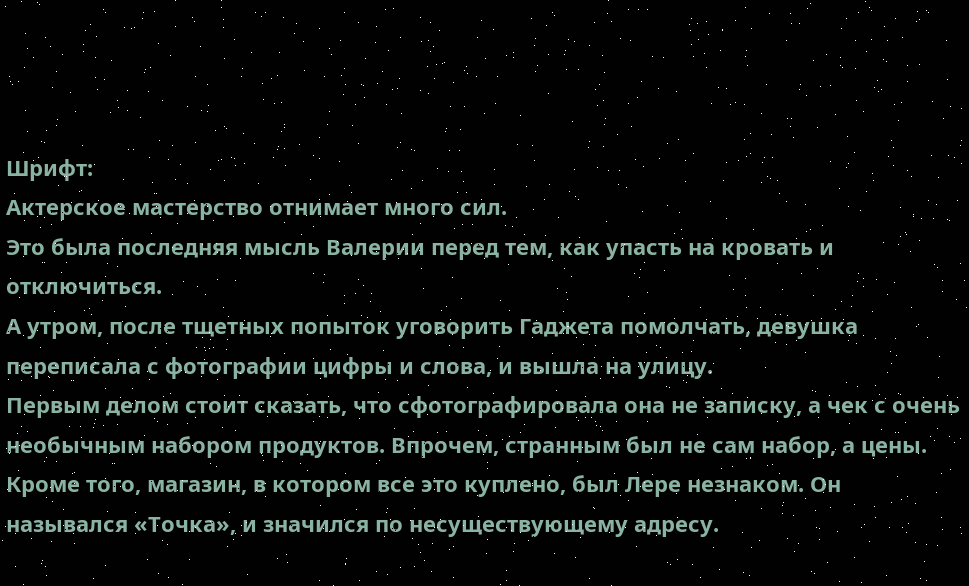Шрифт:
Актерское мастерство отнимает много сил.
Это была последняя мысль Валерии перед тем, как упасть на кровать и отключиться.
А утром, после тщетных попыток уговорить Гаджета помолчать, девушка переписала с фотографии цифры и слова, и вышла на улицу.
Первым делом стоит сказать, что сфотографировала она не записку, а чек с очень необычным набором продуктов. Впрочем, странным был не сам набор, а цены. Кроме того, магазин, в котором все это куплено, был Лере незнаком. Он назывался «Точка», и значился по несуществующему адресу.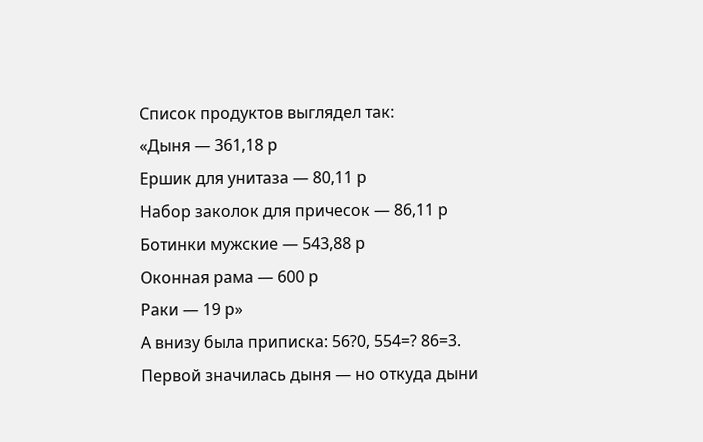Список продуктов выглядел так:
«Дыня — 361,18 р
Ершик для унитаза — 80,11 р
Набор заколок для причесок — 86,11 р
Ботинки мужские — 543,88 р
Оконная рама — 600 р
Раки — 19 р»
А внизу была приписка: 56?0, 554=? 86=3.
Первой значилась дыня — но откуда дыни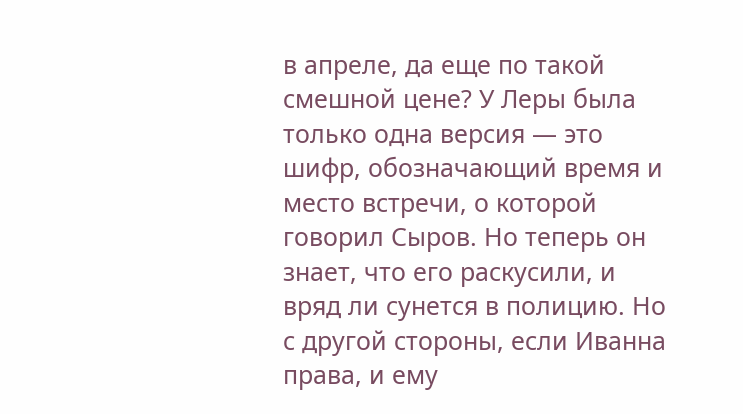в апреле, да еще по такой смешной цене? У Леры была только одна версия — это шифр, обозначающий время и место встречи, о которой говорил Сыров. Но теперь он знает, что его раскусили, и вряд ли сунется в полицию. Но с другой стороны, если Иванна права, и ему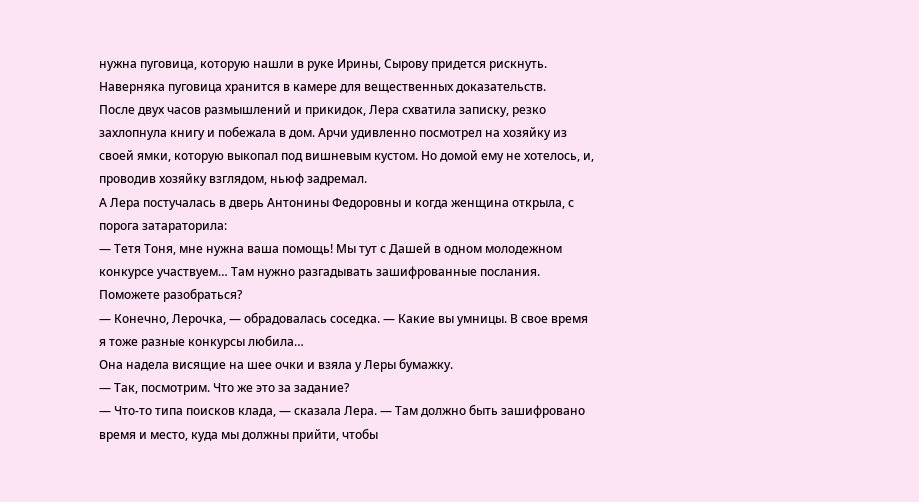нужна пуговица, которую нашли в руке Ирины, Сырову придется рискнуть. Наверняка пуговица хранится в камере для вещественных доказательств.
После двух часов размышлений и прикидок, Лера схватила записку, резко захлопнула книгу и побежала в дом. Арчи удивленно посмотрел на хозяйку из своей ямки, которую выкопал под вишневым кустом. Но домой ему не хотелось, и, проводив хозяйку взглядом, ньюф задремал.
А Лера постучалась в дверь Антонины Федоровны и когда женщина открыла, с порога затараторила:
— Тетя Тоня, мне нужна ваша помощь! Мы тут с Дашей в одном молодежном конкурсе участвуем… Там нужно разгадывать зашифрованные послания. Поможете разобраться?
— Конечно, Лерочка, — обрадовалась соседка. — Какие вы умницы. В свое время я тоже разные конкурсы любила…
Она надела висящие на шее очки и взяла у Леры бумажку.
— Так, посмотрим. Что же это за задание?
— Что-то типа поисков клада, — сказала Лера. — Там должно быть зашифровано время и место, куда мы должны прийти, чтобы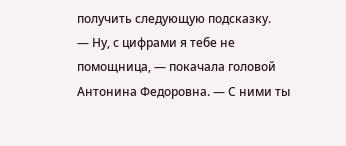получить следующую подсказку.
— Ну, с цифрами я тебе не помощница, — покачала головой Антонина Федоровна. — С ними ты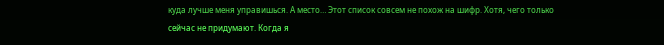куда лучше меня управишься. А место… Этот список совсем не похож на шифр. Хотя, чего только сейчас не придумают. Когда я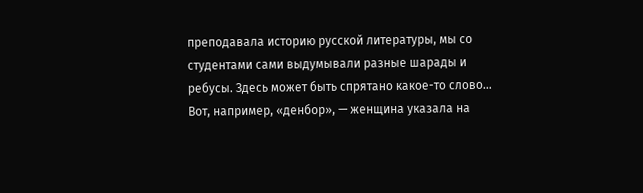преподавала историю русской литературы, мы со студентами сами выдумывали разные шарады и ребусы. Здесь может быть спрятано какое-то слово… Вот, например, «денбор», — женщина указала на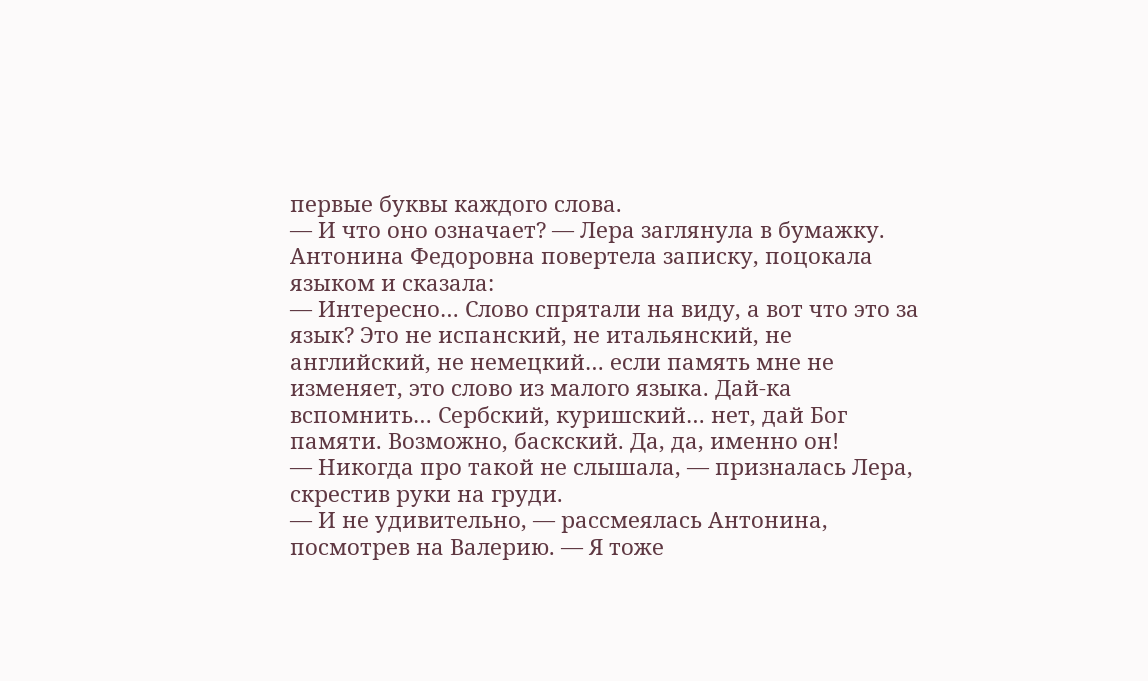первые буквы каждого слова.
— И что оно означает? — Лера заглянула в бумажку.
Антонина Федоровна повертела записку, поцокала языком и сказала:
— Интересно… Слово спрятали на виду, а вот что это за язык? Это не испанский, не итальянский, не английский, не немецкий… если память мне не изменяет, это слово из малого языка. Дай-ка вспомнить… Сербский, куришский… нет, дай Бог памяти. Возможно, баскский. Да, да, именно он!
— Никогда про такой не слышала, — призналась Лера, скрестив руки на груди.
— И не удивительно, — рассмеялась Антонина, посмотрев на Валерию. — Я тоже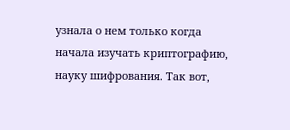узнала о нем только когда начала изучать криптографию, науку шифрования. Так вот,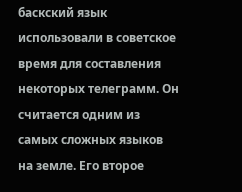баскский язык использовали в советское время для составления некоторых телеграмм. Он считается одним из самых сложных языков на земле. Его второе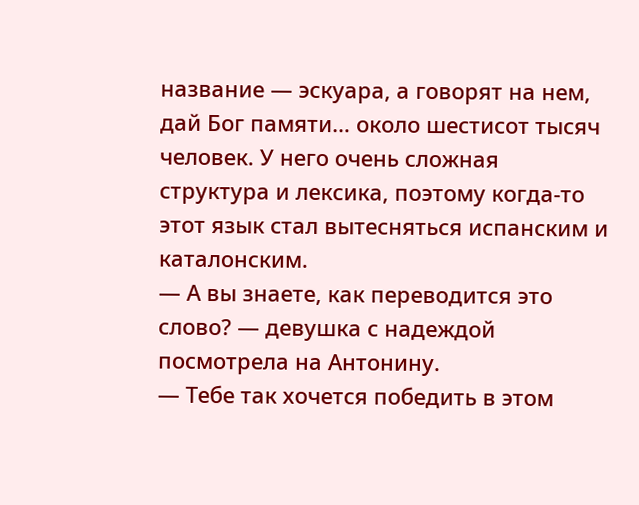название — эскуара, а говорят на нем, дай Бог памяти… около шестисот тысяч человек. У него очень сложная структура и лексика, поэтому когда-то этот язык стал вытесняться испанским и каталонским.
— А вы знаете, как переводится это слово? — девушка с надеждой посмотрела на Антонину.
— Тебе так хочется победить в этом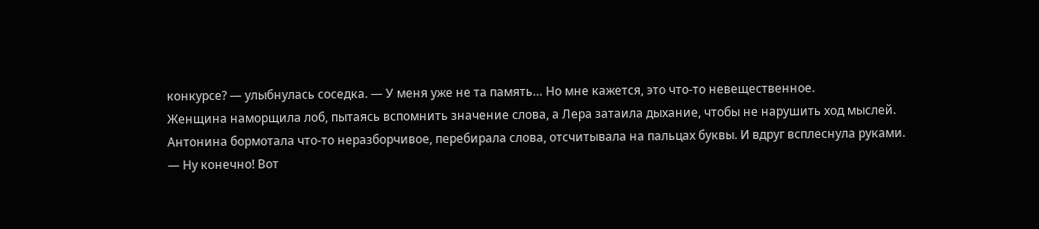конкурсе? — улыбнулась соседка. — У меня уже не та память… Но мне кажется, это что-то невещественное.
Женщина наморщила лоб, пытаясь вспомнить значение слова, а Лера затаила дыхание, чтобы не нарушить ход мыслей.
Антонина бормотала что-то неразборчивое, перебирала слова, отсчитывала на пальцах буквы. И вдруг всплеснула руками.
— Ну конечно! Вот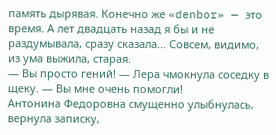память дырявая. Конечно же «denbor» — это время. А лет двадцать назад я бы и не раздумывала, сразу сказала… Совсем, видимо, из ума выжила, старая.
— Вы просто гений! — Лера чмокнула соседку в щеку. — Вы мне очень помогли!
Антонина Федоровна смущенно улыбнулась, вернула записку,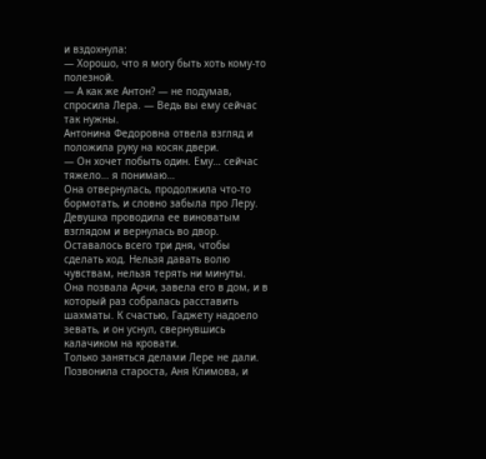и вздохнула:
— Хорошо, что я могу быть хоть кому-то полезной.
— А как же Антон? — не подумав, спросила Лера. — Ведь вы ему сейчас так нужны.
Антонина Федоровна отвела взгляд и положила руку на косяк двери.
— Он хочет побыть один. Ему… сейчас тяжело… я понимаю…
Она отвернулась, продолжила что-то бормотать, и словно забыла про Леру. Девушка проводила ее виноватым взглядом и вернулась во двор.
Оставалось всего три дня, чтобы сделать ход. Нельзя давать волю чувствам, нельзя терять ни минуты.
Она позвала Арчи, завела его в дом, и в который раз собралась расставить шахматы. К счастью, Гаджету надоело зевать, и он уснул, свернувшись калачиком на кровати.
Только заняться делами Лере не дали. Позвонила староста, Аня Климова, и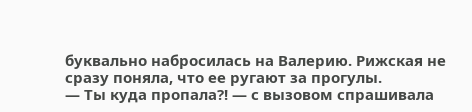буквально набросилась на Валерию. Рижская не сразу поняла, что ее ругают за прогулы.
— Ты куда пропала?! — с вызовом спрашивала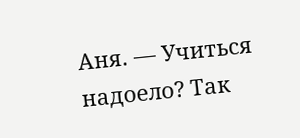Аня. — Учиться надоело? Так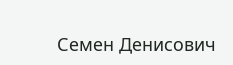Семен Денисович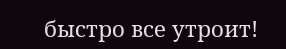быстро все утроит!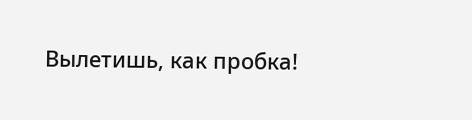Вылетишь, как пробка!